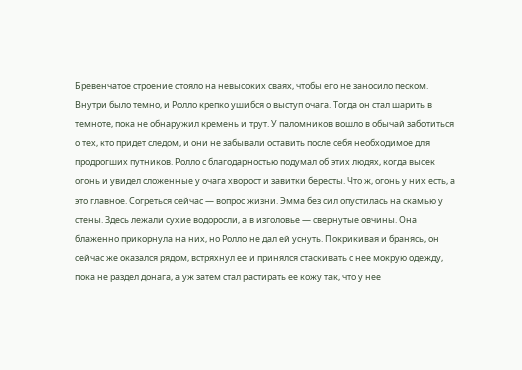Бревенчатое строение стояло на невысоких сваях, чтобы его не заносило песком. Внутри было темно, и Ролло крепко ушибся о выступ очага. Тогда он стал шарить в темноте, пока не обнаружил кремень и трут. У паломников вошло в обычай заботиться о тех, кто придет следом, и они не забывали оставить после себя необходимое для продрогших путников. Ролло с благодарностью подумал об этих людях, когда высек огонь и увидел сложенные у очага хворост и завитки бересты. Что ж, огонь у них есть, а это главное. Согреться сейчас — вопрос жизни. Эмма без сил опустилась на скамью у стены. Здесь лежали сухие водоросли, а в изголовье — свернутые овчины. Она блаженно прикорнула на них, но Ролло не дал ей уснуть. Покрикивая и бранясь, он сейчас же оказался рядом, встряхнул ее и принялся стаскивать с нее мокрую одежду, пока не раздел донага, а уж затем стал растирать ее кожу так, что у нее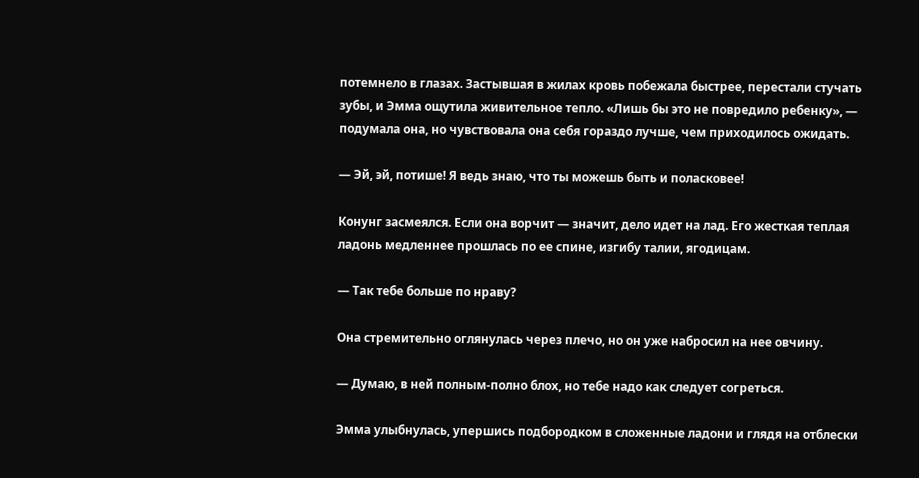потемнело в глазах. Застывшая в жилах кровь побежала быстрее, перестали стучать зубы, и Эмма ощутила живительное тепло. «Лишь бы это не повредило ребенку», — подумала она, но чувствовала она себя гораздо лучше, чем приходилось ожидать.

— Эй, эй, потише! Я ведь знаю, что ты можешь быть и поласковее!

Конунг засмеялся. Если она ворчит — значит, дело идет на лад. Его жесткая теплая ладонь медленнее прошлась по ее спине, изгибу талии, ягодицам.

— Так тебе больше по нраву?

Она стремительно оглянулась через плечо, но он уже набросил на нее овчину.

— Думаю, в ней полным-полно блох, но тебе надо как следует согреться.

Эмма улыбнулась, упершись подбородком в сложенные ладони и глядя на отблески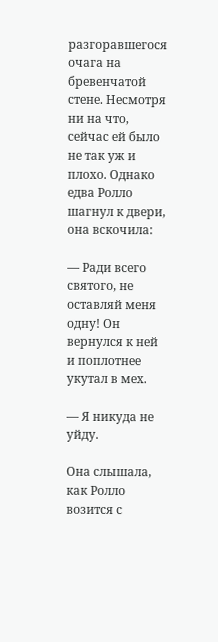разгоравшегося очага на бревенчатой стене. Несмотря ни на что, сейчас ей было не так уж и плохо. Однако едва Ролло шагнул к двери, она вскочила:

— Ради всего святого, не оставляй меня одну! Он вернулся к ней и поплотнее укутал в мех.

— Я никуда не уйду.

Она слышала, как Ролло возится с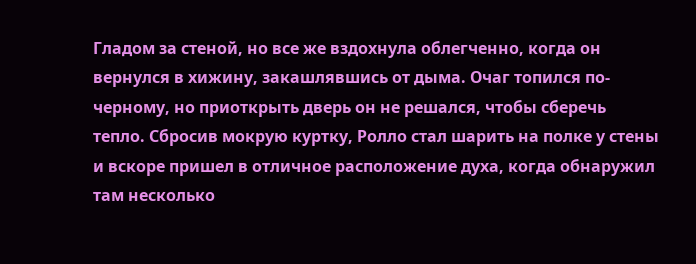Гладом за стеной, но все же вздохнула облегченно, когда он вернулся в хижину, закашлявшись от дыма. Очаг топился по-черному, но приоткрыть дверь он не решался, чтобы сберечь тепло. Сбросив мокрую куртку, Ролло стал шарить на полке у стены и вскоре пришел в отличное расположение духа, когда обнаружил там несколько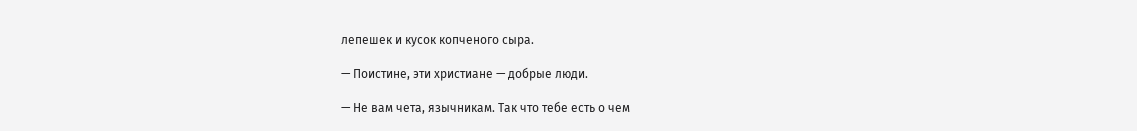лепешек и кусок копченого сыра.

— Поистине, эти христиане — добрые люди.

— Не вам чета, язычникам. Так что тебе есть о чем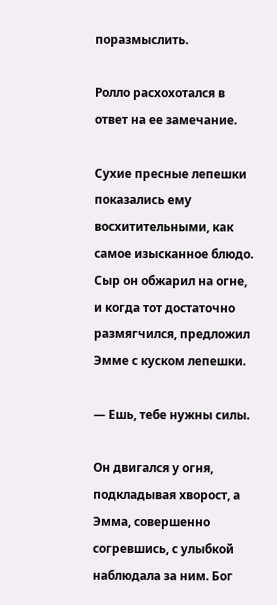поразмыслить.

Ролло расхохотался в ответ на ее замечание.

Сухие пресные лепешки показались ему восхитительными, как самое изысканное блюдо. Сыр он обжарил на огне, и когда тот достаточно размягчился, предложил Эмме с куском лепешки.

— Ешь, тебе нужны силы.

Он двигался у огня, подкладывая хворост, а Эмма, совершенно согревшись, с улыбкой наблюдала за ним. Бог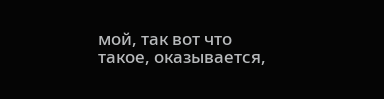мой, так вот что такое, оказывается,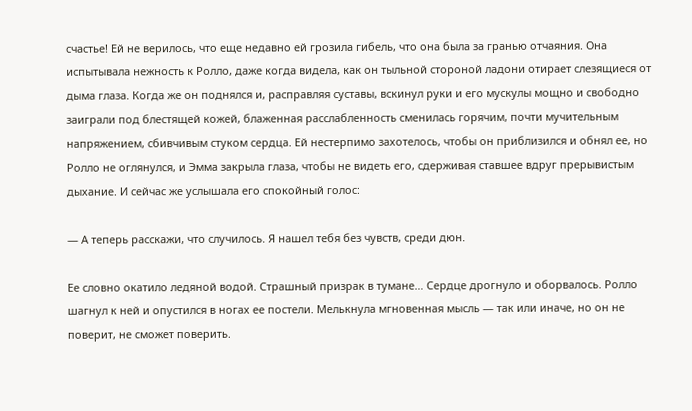счастье! Ей не верилось, что еще недавно ей грозила гибель, что она была за гранью отчаяния. Она испытывала нежность к Ролло, даже когда видела, как он тыльной стороной ладони отирает слезящиеся от дыма глаза. Когда же он поднялся и, расправляя суставы, вскинул руки и его мускулы мощно и свободно заиграли под блестящей кожей, блаженная расслабленность сменилась горячим, почти мучительным напряжением, сбивчивым стуком сердца. Ей нестерпимо захотелось, чтобы он приблизился и обнял ее, но Ролло не оглянулся, и Эмма закрыла глаза, чтобы не видеть его, сдерживая ставшее вдруг прерывистым дыхание. И сейчас же услышала его спокойный голос:

— А теперь расскажи, что случилось. Я нашел тебя без чувств, среди дюн.

Ее словно окатило ледяной водой. Страшный призрак в тумане… Сердце дрогнуло и оборвалось. Ролло шагнул к ней и опустился в ногах ее постели. Мелькнула мгновенная мысль — так или иначе, но он не поверит, не сможет поверить.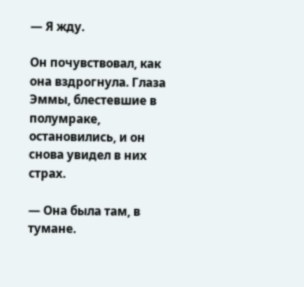— Я жду.

Он почувствовал, как она вздрогнула. Глаза Эммы, блестевшие в полумраке, остановились, и он снова увидел в них страх.

— Она была там, в тумане.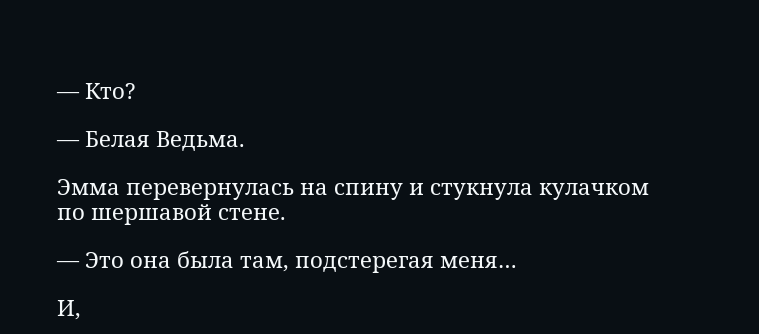— Кто?

— Белая Ведьма.

Эмма перевернулась на спину и стукнула кулачком по шершавой стене.

— Это она была там, подстерегая меня…

И,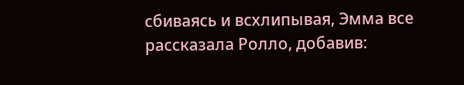сбиваясь и всхлипывая, Эмма все рассказала Ролло, добавив: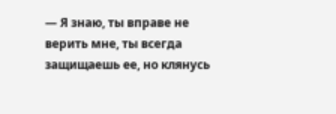— Я знаю, ты вправе не верить мне, ты всегда защищаешь ее, но клянусь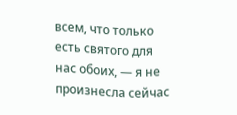всем, что только есть святого для нас обоих, — я не произнесла сейчас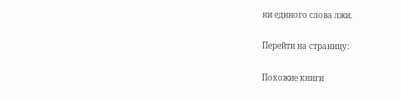ни единого слова лжи.

Перейти на страницу:

Похожие книги